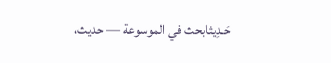حَـدِيثابحث في الموسوعة — حديث،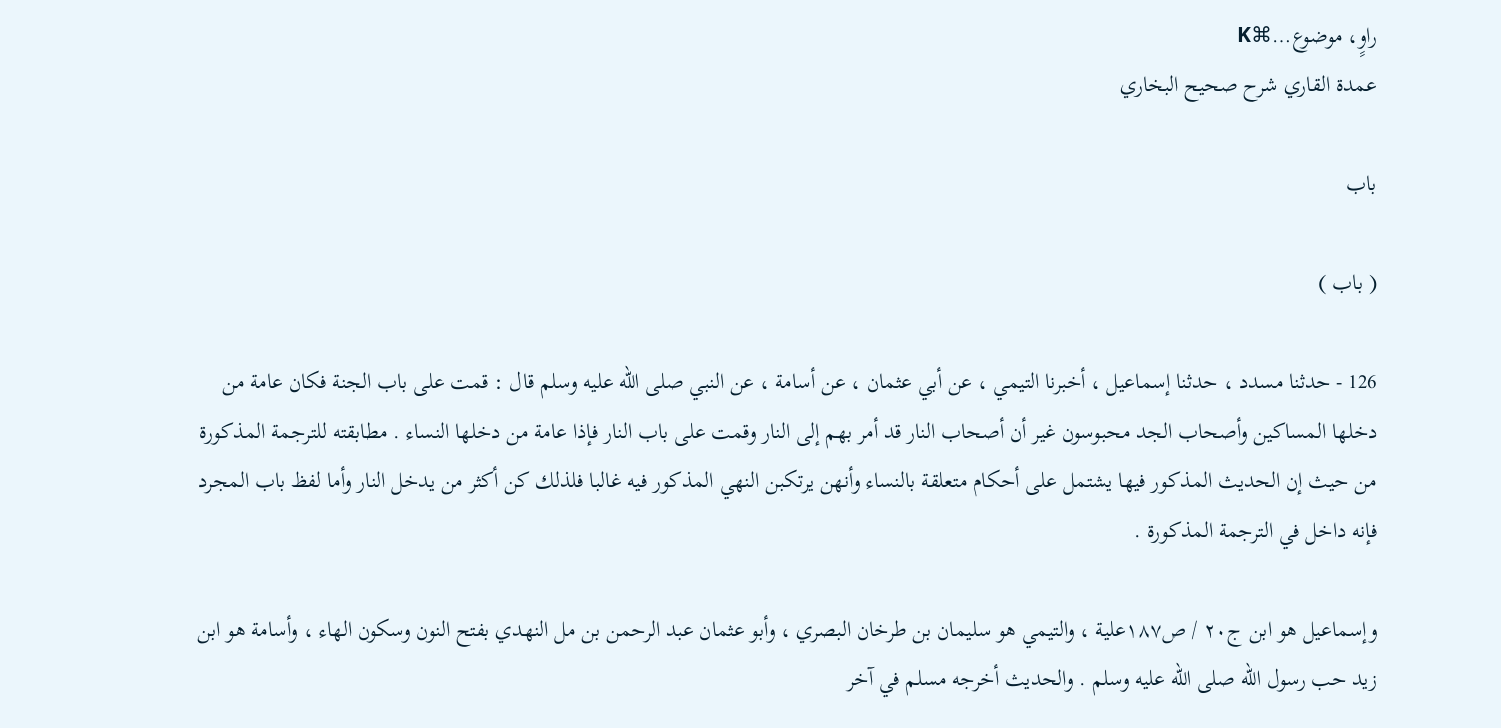راوٍ، موضوع…⌘K
عمدة القاري شرح صحيح البخاري

باب

( باب )

126 - حدثنا مسدد ، حدثنا إسماعيل ، أخبرنا التيمي ، عن أبي عثمان ، عن أسامة ، عن النبي صلى الله عليه وسلم قال : قمت على باب الجنة فكان عامة من دخلها المساكين وأصحاب الجد محبوسون غير أن أصحاب النار قد أمر بهم إلى النار وقمت على باب النار فإذا عامة من دخلها النساء . مطابقته للترجمة المذكورة من حيث إن الحديث المذكور فيها يشتمل على أحكام متعلقة بالنساء وأنهن يرتكبن النهي المذكور فيه غالبا فلذلك كن أكثر من يدخل النار وأما لفظ باب المجرد فإنه داخل في الترجمة المذكورة .

وإسماعيل هو ابن ج٢٠ / ص١٨٧علية ، والتيمي هو سليمان بن طرخان البصري ، وأبو عثمان عبد الرحمن بن مل النهدي بفتح النون وسكون الهاء ، وأسامة هو ابن زيد حب رسول الله صلى الله عليه وسلم . والحديث أخرجه مسلم في آخر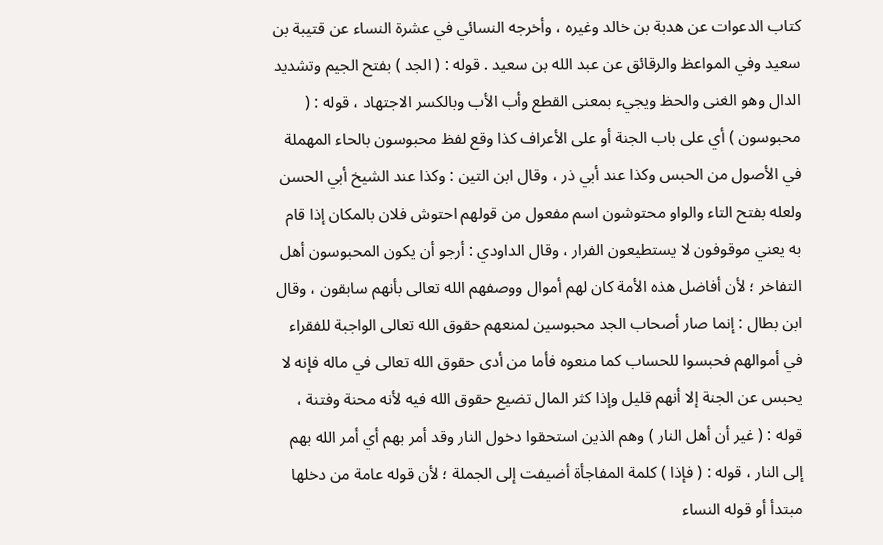كتاب الدعوات عن هدبة بن خالد وغيره ، وأخرجه النسائي في عشرة النساء عن قتيبة بن سعيد وفي المواعظ والرقائق عن عبد الله بن سعيد . قوله : ( الجد ) بفتح الجيم وتشديد الدال وهو الغنى والحظ ويجيء بمعنى القطع وأب الأب وبالكسر الاجتهاد ، قوله : ( محبوسون ) أي على باب الجنة أو على الأعراف كذا وقع لفظ محبوسون بالحاء المهملة في الأصول من الحبس وكذا عند أبي ذر ، وقال ابن التين : وكذا عند الشيخ أبي الحسن ولعله بفتح التاء والواو محتوشون اسم مفعول من قولهم احتوش فلان بالمكان إذا قام به يعني موقوفون لا يستطيعون الفرار ، وقال الداودي : أرجو أن يكون المحبوسون أهل التفاخر ؛ لأن أفاضل هذه الأمة كان لهم أموال ووصفهم الله تعالى بأنهم سابقون ، وقال ابن بطال : إنما صار أصحاب الجد محبوسين لمنعهم حقوق الله تعالى الواجبة للفقراء في أموالهم فحبسوا للحساب كما منعوه فأما من أدى حقوق الله تعالى في ماله فإنه لا يحبس عن الجنة إلا أنهم قليل وإذا كثر المال تضيع حقوق الله فيه لأنه محنة وفتنة ، قوله : ( غير أن أهل النار ) وهم الذين استحقوا دخول النار وقد أمر بهم أي أمر الله بهم إلى النار ، قوله : ( فإذا ) كلمة المفاجأة أضيفت إلى الجملة ؛ لأن قوله عامة من دخلها مبتدأ أو قوله النساء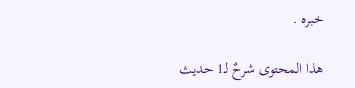خبره .

هذا المحتوى شرحٌ لـ1 حديث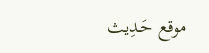موقع حَـدِيث